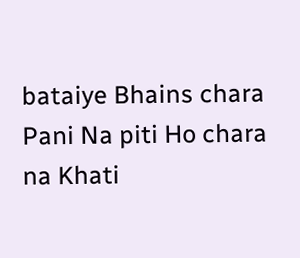bataiye Bhains chara Pani Na piti Ho chara na Khati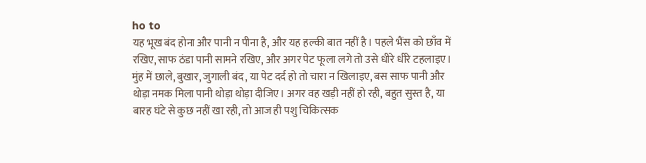ho to
यह भूख बंद होना और पानी न पीना है, और यह हल्की बात नहीं है। पहले भैंस को छाँव में रखिए, साफ ठंडा पानी सामने रखिए, और अगर पेट फूला लगे तो उसे धीरे धीरे टहलाइए। मुंह में छाले, बुखार, जुगाली बंद, या पेट दर्द हो तो चारा न खिलाइए, बस साफ पानी और थोड़ा नमक मिला पानी थोड़ा थोड़ा दीजिए। अगर वह खड़ी नहीं हो रही, बहुत सुस्त है, या बारह घंटे से कुछ नहीं खा रही, तो आज ही पशु चिकित्सक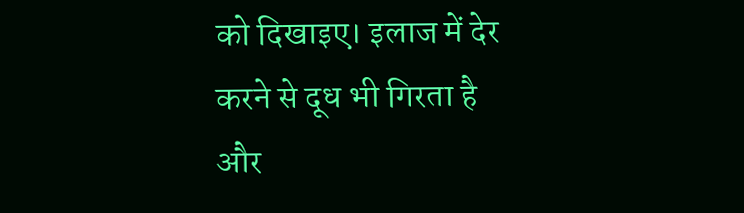को दिखाइए। इलाज में देर करने से दूध भी गिरता है और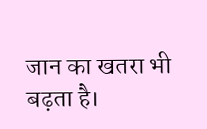जान का खतरा भी बढ़ता है।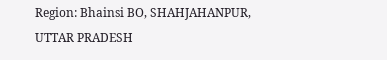Region: Bhainsi BO, SHAHJAHANPUR, UTTAR PRADESH